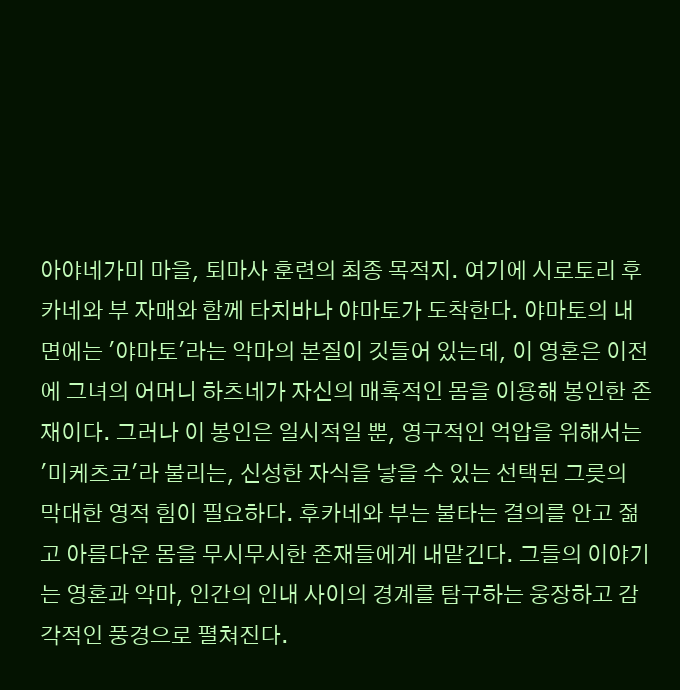아야네가미 마을, 퇴마사 훈련의 최종 목적지. 여기에 시로토리 후카네와 부 자매와 함께 타치바나 야마토가 도착한다. 야마토의 내면에는 '야마토'라는 악마의 본질이 깃들어 있는데, 이 영혼은 이전에 그녀의 어머니 하츠네가 자신의 매혹적인 몸을 이용해 봉인한 존재이다. 그러나 이 봉인은 일시적일 뿐, 영구적인 억압을 위해서는 '미케츠코'라 불리는, 신성한 자식을 낳을 수 있는 선택된 그릇의 막대한 영적 힘이 필요하다. 후카네와 부는 불타는 결의를 안고 젊고 아름다운 몸을 무시무시한 존재들에게 내맡긴다. 그들의 이야기는 영혼과 악마, 인간의 인내 사이의 경계를 탐구하는 웅장하고 감각적인 풍경으로 펼쳐진다.